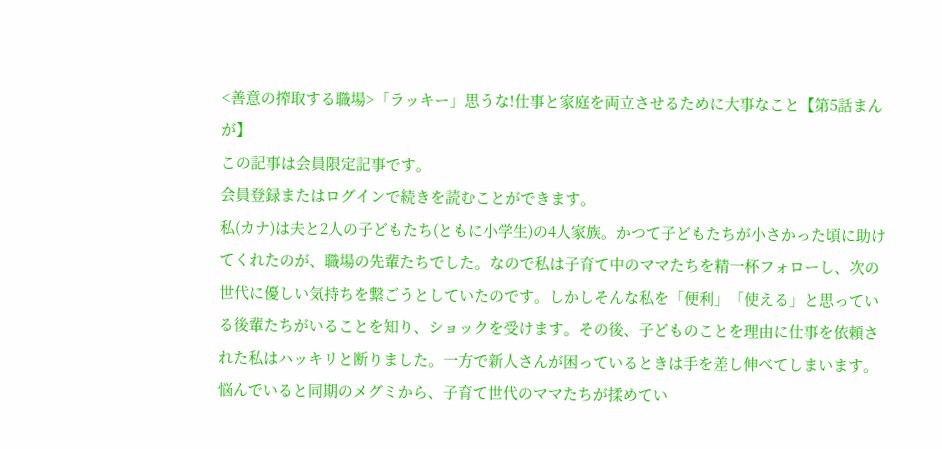<善意の搾取する職場>「ラッキー」思うな!仕事と家庭を両立させるために大事なこと【第5話まんが】
この記事は会員限定記事です。
会員登録またはログインで続きを読むことができます。
私(カナ)は夫と2人の子どもたち(ともに小学生)の4人家族。かつて子どもたちが小さかった頃に助けてくれたのが、職場の先輩たちでした。なので私は子育て中のママたちを精一杯フォローし、次の世代に優しい気持ちを繋ごうとしていたのです。しかしそんな私を「便利」「使える」と思っている後輩たちがいることを知り、ショックを受けます。その後、子どものことを理由に仕事を依頼された私はハッキリと断りました。一方で新人さんが困っているときは手を差し伸べてしまいます。悩んでいると同期のメグミから、子育て世代のママたちが揉めてい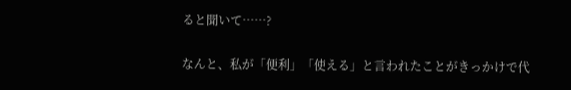ると聞いて……?

なんと、私が「便利」「使える」と言われたことがきっかけで代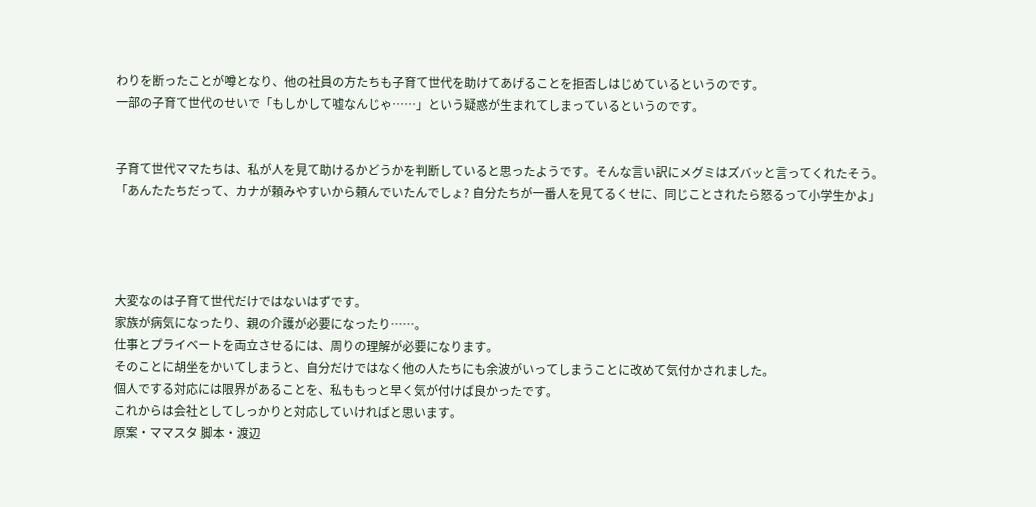わりを断ったことが噂となり、他の社員の方たちも子育て世代を助けてあげることを拒否しはじめているというのです。
一部の子育て世代のせいで「もしかして嘘なんじゃ……」という疑惑が生まれてしまっているというのです。


子育て世代ママたちは、私が人を見て助けるかどうかを判断していると思ったようです。そんな言い訳にメグミはズバッと言ってくれたそう。
「あんたたちだって、カナが頼みやすいから頼んでいたんでしょ? 自分たちが一番人を見てるくせに、同じことされたら怒るって小学生かよ」




大変なのは子育て世代だけではないはずです。
家族が病気になったり、親の介護が必要になったり……。
仕事とプライベートを両立させるには、周りの理解が必要になります。
そのことに胡坐をかいてしまうと、自分だけではなく他の人たちにも余波がいってしまうことに改めて気付かされました。
個人でする対応には限界があることを、私ももっと早く気が付けば良かったです。
これからは会社としてしっかりと対応していければと思います。
原案・ママスタ 脚本・渡辺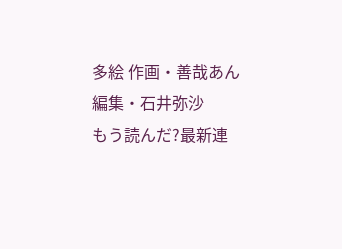多絵 作画・善哉あん 編集・石井弥沙
もう読んだ?最新連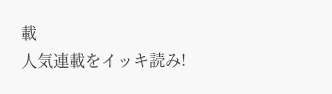載
人気連載をイッキ読み!